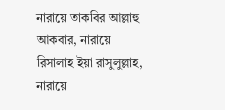নারায়ে তাকবির আল্লাহু আকবার, নারায়ে রিসালাহ ইয়া রাসুলুল্লাহ, নারায়ে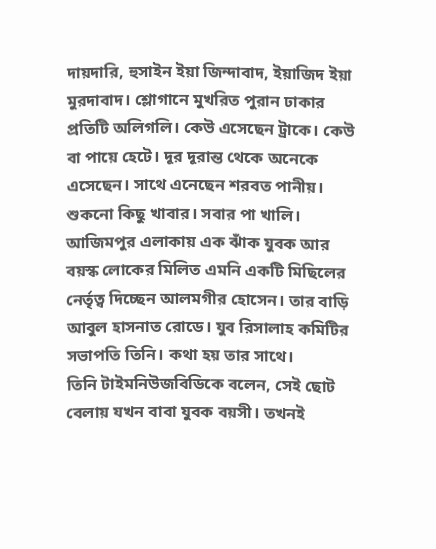দায়দারি, হুসাইন ইয়া জিন্দাবাদ, ইয়াজিদ ইয়া মুরদাবাদ। শ্লোগানে মুখরিত পুরান ঢাকার প্রতিটি অলিগলি। কেউ এসেছেন ট্রাকে। কেউ বা পায়ে হেটে। দূর দূরান্ত থেকে অনেকে এসেছেন। সাথে এনেছেন শরবত পানীয়। শুকনো কিছু খাবার। সবার পা খালি।
আজিমপুর এলাকায় এক ঝাঁক যুবক আর বয়স্ক লোকের মিলিত এমনি একটি মিছিলের নের্তৃত্ব দিচ্ছেন আলমগীর হোসেন। তার বাড়ি আবুল হাসনাত রোডে। যুব রিসালাহ কমিটির সভাপতি তিনি। কথা হয় তার সাথে।
তিনি টাইমনিউজবিডিকে বলেন, সেই ছোট বেলায় যখন বাবা যুবক বয়সী। তখনই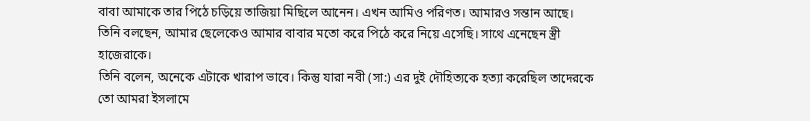বাবা আমাকে তার পিঠে চড়িয়ে তাজিয়া মিছিলে আনেন। এখন আমিও পরিণত। আমারও সন্তান আছে।
তিনি বলছেন, আমার ছেলেকেও আমার বাবার মতো করে পিঠে করে নিয়ে এসেছি। সাথে এনেছেন স্ত্রী হাজেরাকে।
তিনি বলেন, অনেকে এটাকে খারাপ ভাবে। কিন্তু যারা নবী (সা:) এর দুই দৌহিত্যকে হত্যা করেছিল তাদেরকে তো আমরা ইসলামে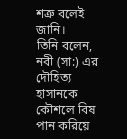শত্রু বলেই জানি।
তিনি বলেন, নবী (সা:) এর দৌহিত্য হাসানকে কৌশলে বিষ পান করিয়ে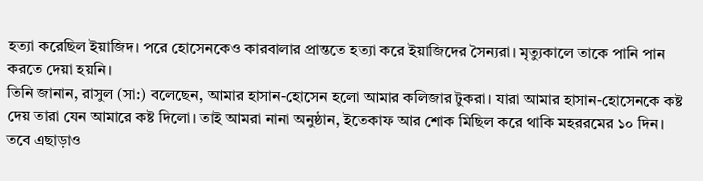হত্যা করেছিল ইয়াজিদ। পরে হোসেনকেও কারবালার প্রান্ততে হত্যা করে ইয়াজিদের সৈন্যরা। মৃত্যুকালে তাকে পানি পান করতে দেয়া হয়নি।
তিনি জানান, রাসুল (সা:) বলেছেন, আমার হাসান-হোসেন হলো আমার কলিজার টুকরা। যারা আমার হাসান-হোসেনকে কষ্ট দেয় তারা যেন আমারে কষ্ট দিলো। তাই আমরা নানা অনুষ্ঠান, ইতেকাফ আর শোক মিছিল করে থাকি মহররমের ১০ দিন। তবে এছাড়াও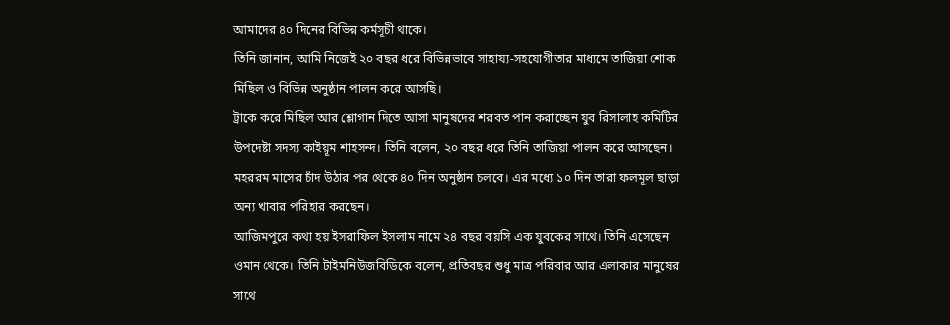আমাদের ৪০ দিনের বিভিন্ন কর্মসূচী থাকে।
তিনি জানান, আমি নিজেই ২০ বছর ধরে বিভিন্নভাবে সাহায্য-সহযোগীতার মাধ্যমে তাজিয়া শোক মিছিল ও বিভিন্ন অনুষ্ঠান পালন করে আসছি।
ট্রাকে করে মিছিল আর শ্লোগান দিতে আসা মানুষদের শরবত পান করাচ্ছেন যুব রিসালাহ কমিটির উপদেষ্টা সদস্য কাইয়ূম শাহসন্দ। তিনি বলেন, ২০ বছর ধরে তিনি তাজিয়া পালন করে আসছেন। মহররম মাসের চাঁদ উঠার পর থেকে ৪০ দিন অনুষ্ঠান চলবে। এর মধ্যে ১০ দিন তারা ফলমূল ছাড়া অন্য খাবার পরিহার করছেন।
আজিমপুরে কথা হয় ইসরাফিল ইসলাম নামে ২৪ বছর বয়সি এক যুবকের সাথে। তিনি এসেছেন ওমান থেকে। তিনি টাইমনিউজবিডিকে বলেন, প্রতিবছর শুধু মাত্র পরিবার আর এলাকার মানুষের সাথে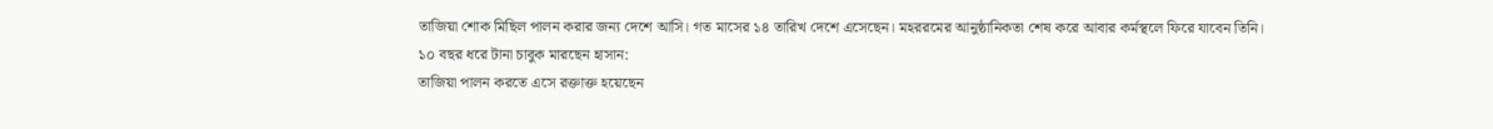তাজিয়া শোক মিছিল পালন করার জন্য দেশে আসি। গত মাসের ১৪ তারিখ দেশে এসেছেন। মহররমের আনুষ্ঠানিকতা শেষ করে আবার কর্মস্থলে ফিরে যাবেন তিনি।
১০ বছর ধরে টানা চাবুক মারছেন হাসান:
তাজিয়া পালন করতে এসে রক্তাক্ত হয়েছেন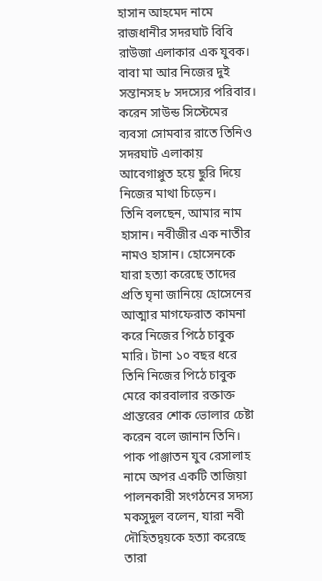হাসান আহমেদ নামে রাজধানীর সদরঘাট বিবি রাউজা এলাকার এক যুবক। বাবা মা আর নিজের দুই সন্তানসহ ৮ সদস্যের পরিবার। করেন সাউন্ড সিস্টেমের ব্যবসা সোমবার রাতে তিনিও সদরঘাট এলাকায় আবেগাপ্লুত হয়ে ছুরি দিয়ে নিজের মাথা চিড়েন।
তিনি বলছেন, আমার নাম হাসান। নবীজীর এক নাতীর নামও হাসান। হোসেনকে যারা হত্যা করেছে তাদের প্রতি ঘৃনা জানিয়ে হোসেনের আত্মার মাগফেরাত কামনা করে নিজের পিঠে চাবুক মারি। টানা ১০ বছর ধরে তিনি নিজের পিঠে চাবুক মেরে কারবালার রক্তাক্ত প্রান্তরের শোক ভোলার চেষ্টা করেন বলে জানান তিনি।
পাক পাঞ্জাতন যুব রেসালাহ নামে অপর একটি তাজিয়া পালনকারী সংগঠনের সদস্য মকসুদুল বলেন, যারা নবী দৌহিতদ্বয়কে হত্যা করেছে তারা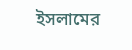ইসলামের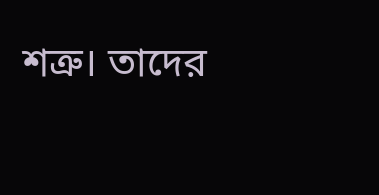শত্রু। তাদের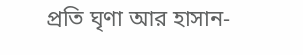প্রতি ঘৃণা আর হাসান-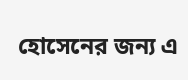হোসেনের জন্য এ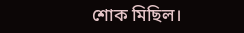শোক মিছিল।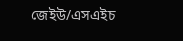জেইউ/এসএইচ